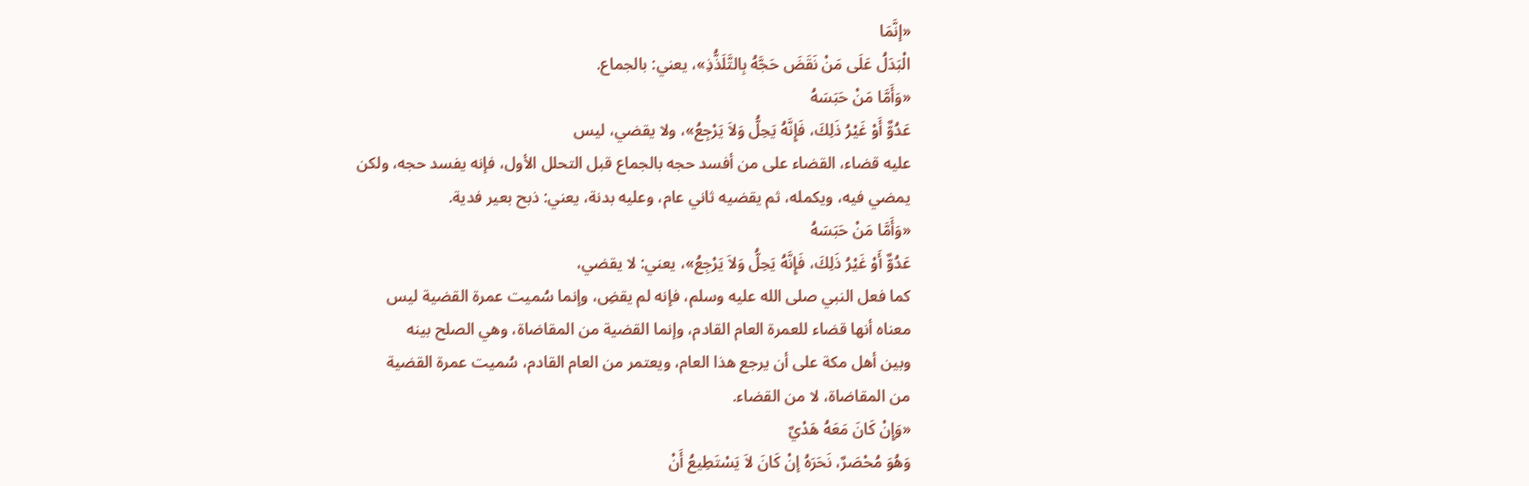«إنَّمَا
الْبَدَلُ عَلَى مَنْ نَقَضَ حَجَّهُ بِالتَّلَذُّذِ»، يعني: بالجماع.
«وَأَمَّا مَنْ حَبَسَهُ
عَدُوٌّ أَوْ غَيْرُ ذَلِكَ، فَإِنَّهُ يَحِلُّ وَلاَ يَرْجِعُ»، ولا يقضي، ليس
عليه قضاء، القضاء على من أفسد حجه بالجماع قبل التحلل الأول، فإنه يفسد حجه، ولكن
يمضي فيه، ويكمله، ثم يقضيه ثاني عام، وعليه بدنة، يعني: ذبح بعير فدية.
«وَأَمَّا مَنْ حَبَسَهُ
عَدُوٌّ أَوْ غَيْرُ ذَلِكَ، فَإِنَّهُ يَحِلُّ وَلاَ يَرْجِعُ»، يعني: لا يقضي،
كما فعل النبي صلى الله عليه وسلم، فإنه لم يقضِ، وإنما سُميت عمرة القضية ليس
معناه أنها قضاء للعمرة العام القادم، وإنما القضية من المقاضاة، وهي الصلح بينه
وبين أهل مكة على أن يرجع هذا العام، ويعتمر من العام القادم، سُميت عمرة القضية
من المقاضاة، لا من القضاء.
«وَإِنْ كَانَ مَعَهُ هَدْيٌ
وَهُوَ مُحْصَرٌ، نَحَرَهُ إنْ كَانَ لاَ يَسْتَطِيعُ أَنْ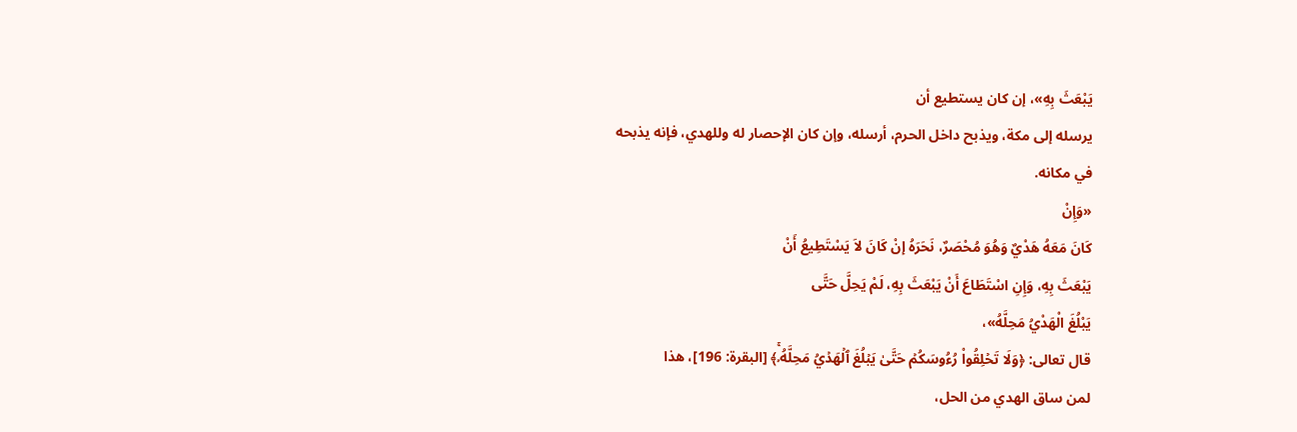يَبْعَثَ بِهِ»، إن كان يستطيع أن
يرسله إلى مكة، ويذبح داخل الحرم، أرسله، وإن كان الإحصار له وللهدي، فإنه يذبحه
في مكانه.
«وَإِنْ
كَانَ مَعَهُ هَدْيٌ وَهُوَ مُحْصَرٌ، نَحَرَهُ إنْ كَانَ لاَ يَسْتَطِيعُ أَنْ
يَبْعَثَ بِهِ، وَإِنِ اسْتَطَاعَ أَنْ يَبْعَثَ بِهِ، لَمْ يَحِلَّ حَتَّى
يَبْلُغَ الْهَدْيُ مَحِلَّهُ»،
قال تعالى: ﴿وَلَا تَحۡلِقُواْ رُءُوسَكُمۡ حَتَّىٰ يَبۡلُغَ ٱلۡهَدۡيُ مَحِلَّهُۥۚ﴾ [البقرة: 196]، هذا
لمن ساق الهدي من الحل،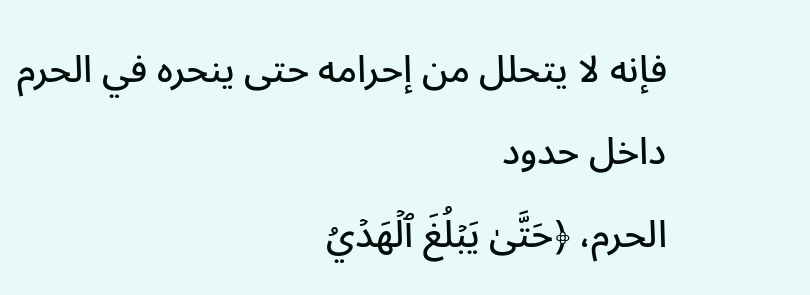فإنه لا يتحلل من إحرامه حتى ينحره في الحرم داخل حدود
الحرم، ﴿حَتَّىٰ يَبۡلُغَ ٱلۡهَدۡيُ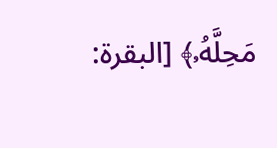مَحِلَّهُۥ﴾ [البقرة: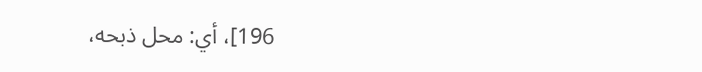196]، أي: محل ذبحه،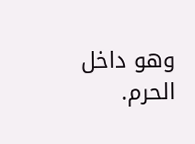وهو داخل الحرم.